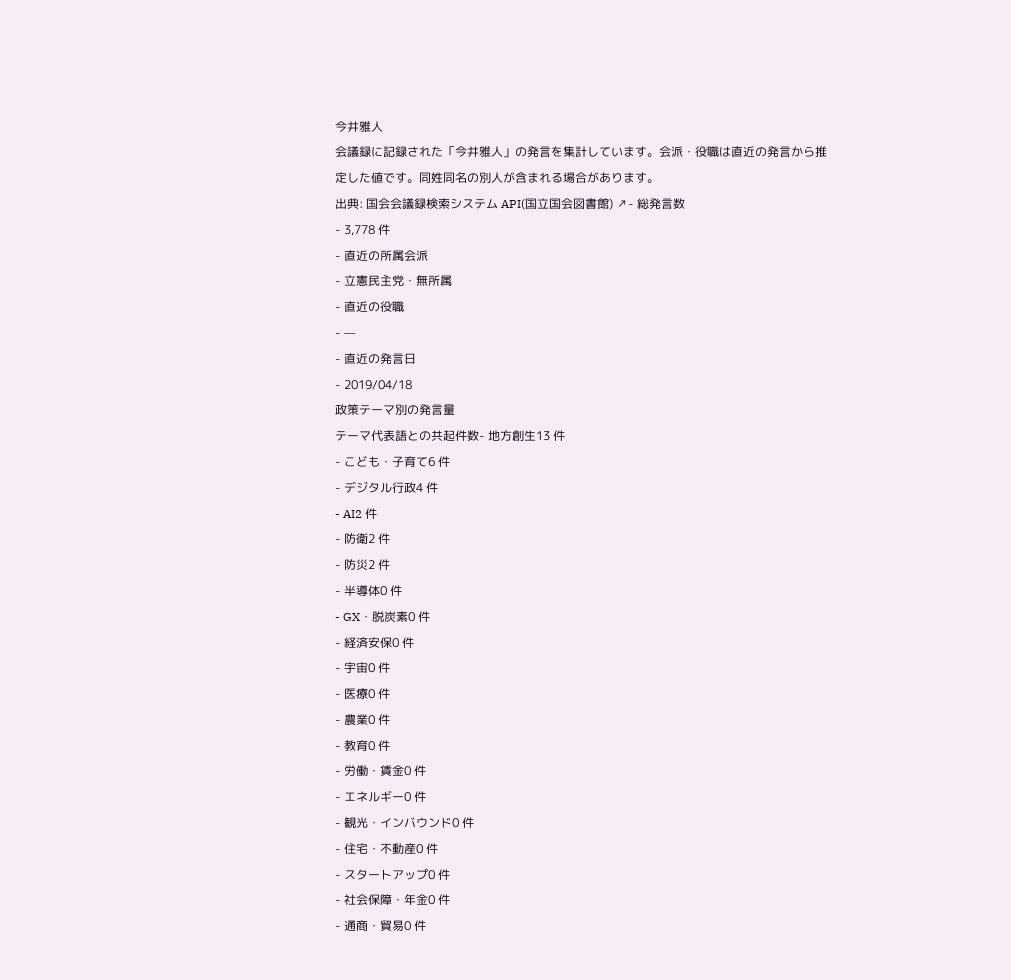今井雅人
会議録に記録された「今井雅人」の発言を集計しています。会派・役職は直近の発言から推定した値です。同姓同名の別人が含まれる場合があります。
出典: 国会会議録検索システム API(国立国会図書館) ↗- 総発言数
- 3,778 件
- 直近の所属会派
- 立憲民主党・無所属
- 直近の役職
- —
- 直近の発言日
- 2019/04/18
政策テーマ別の発言量
テーマ代表語との共起件数- 地方創生13 件
- こども・子育て6 件
- デジタル行政4 件
- AI2 件
- 防衛2 件
- 防災2 件
- 半導体0 件
- GX・脱炭素0 件
- 経済安保0 件
- 宇宙0 件
- 医療0 件
- 農業0 件
- 教育0 件
- 労働・賃金0 件
- エネルギー0 件
- 観光・インバウンド0 件
- 住宅・不動産0 件
- スタートアップ0 件
- 社会保障・年金0 件
- 通商・貿易0 件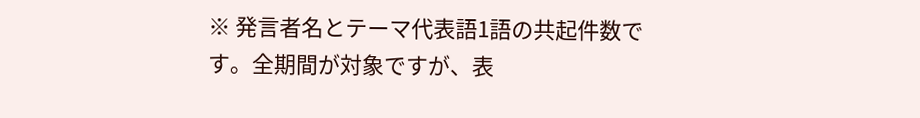※ 発言者名とテーマ代表語1語の共起件数です。全期間が対象ですが、表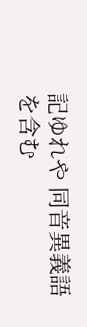記ゆれや 同音異義語を含む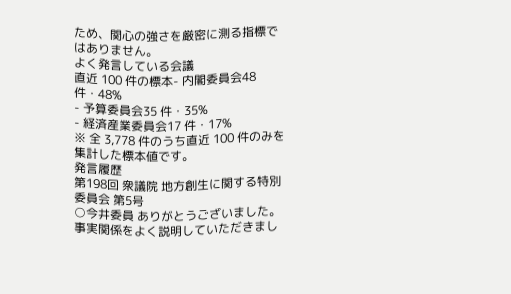ため、関心の強さを厳密に測る指標ではありません。
よく発言している会議
直近 100 件の標本- 内閣委員会48 件・48%
- 予算委員会35 件・35%
- 経済産業委員会17 件・17%
※ 全 3,778 件のうち直近 100 件のみを集計した標本値です。
発言履歴
第198回 衆議院 地方創生に関する特別委員会 第5号
○今井委員 ありがとうございました。 事実関係をよく説明していただきまし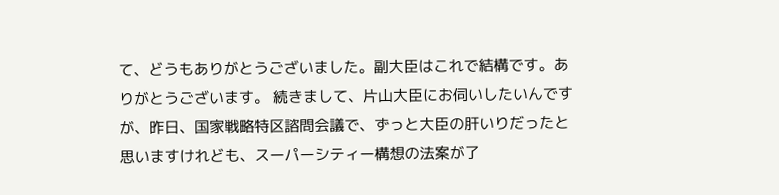て、どうもありがとうございました。副大臣はこれで結構です。ありがとうございます。 続きまして、片山大臣にお伺いしたいんですが、昨日、国家戦略特区諮問会議で、ずっと大臣の肝いりだったと思いますけれども、スーパーシティー構想の法案が了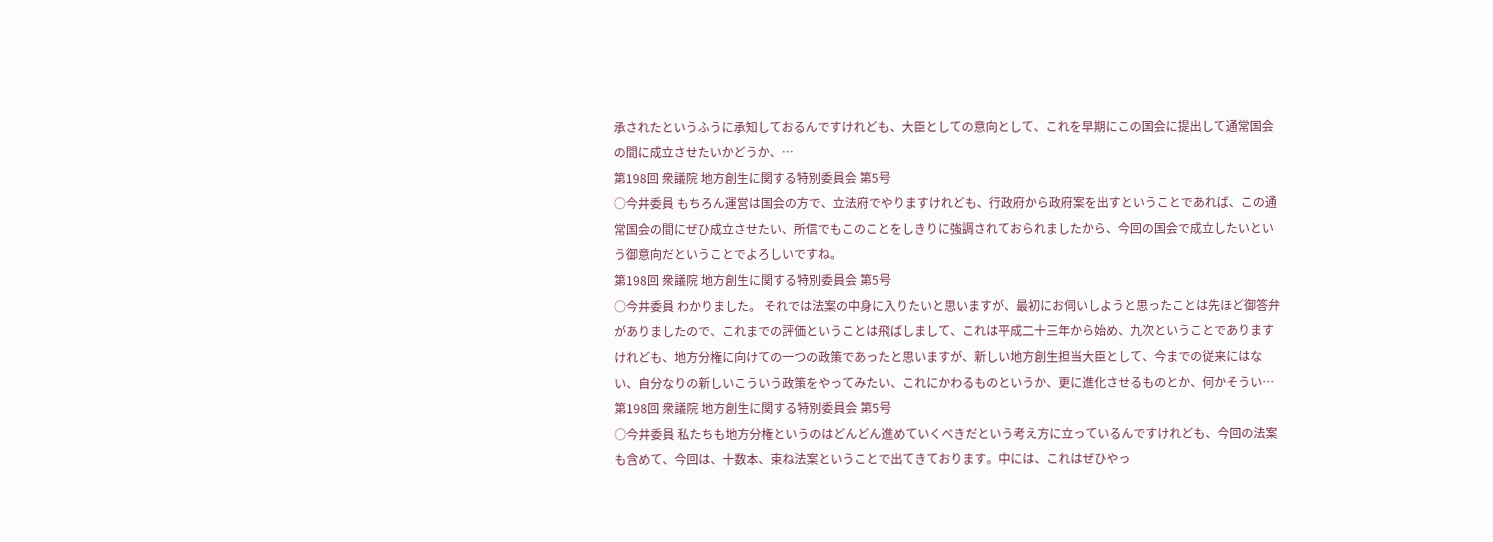承されたというふうに承知しておるんですけれども、大臣としての意向として、これを早期にこの国会に提出して通常国会の間に成立させたいかどうか、…
第198回 衆議院 地方創生に関する特別委員会 第5号
○今井委員 もちろん運営は国会の方で、立法府でやりますけれども、行政府から政府案を出すということであれば、この通常国会の間にぜひ成立させたい、所信でもこのことをしきりに強調されておられましたから、今回の国会で成立したいという御意向だということでよろしいですね。
第198回 衆議院 地方創生に関する特別委員会 第5号
○今井委員 わかりました。 それでは法案の中身に入りたいと思いますが、最初にお伺いしようと思ったことは先ほど御答弁がありましたので、これまでの評価ということは飛ばしまして、これは平成二十三年から始め、九次ということでありますけれども、地方分権に向けての一つの政策であったと思いますが、新しい地方創生担当大臣として、今までの従来にはない、自分なりの新しいこういう政策をやってみたい、これにかわるものというか、更に進化させるものとか、何かそうい…
第198回 衆議院 地方創生に関する特別委員会 第5号
○今井委員 私たちも地方分権というのはどんどん進めていくべきだという考え方に立っているんですけれども、今回の法案も含めて、今回は、十数本、束ね法案ということで出てきております。中には、これはぜひやっ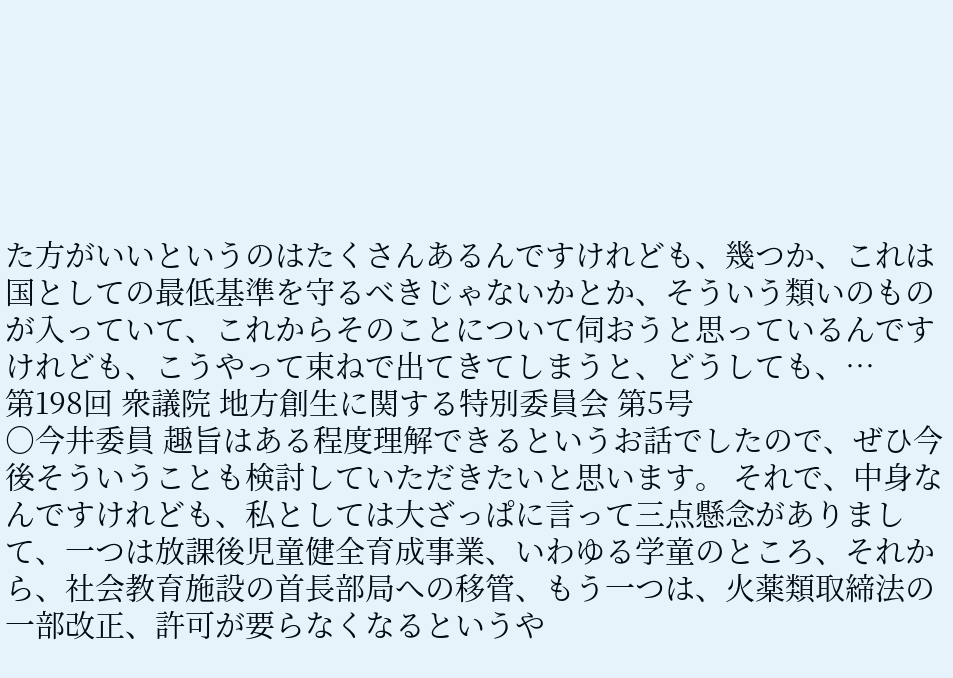た方がいいというのはたくさんあるんですけれども、幾つか、これは国としての最低基準を守るべきじゃないかとか、そういう類いのものが入っていて、これからそのことについて伺おうと思っているんですけれども、こうやって束ねで出てきてしまうと、どうしても、…
第198回 衆議院 地方創生に関する特別委員会 第5号
○今井委員 趣旨はある程度理解できるというお話でしたので、ぜひ今後そういうことも検討していただきたいと思います。 それで、中身なんですけれども、私としては大ざっぱに言って三点懸念がありまして、一つは放課後児童健全育成事業、いわゆる学童のところ、それから、社会教育施設の首長部局への移管、もう一つは、火薬類取締法の一部改正、許可が要らなくなるというや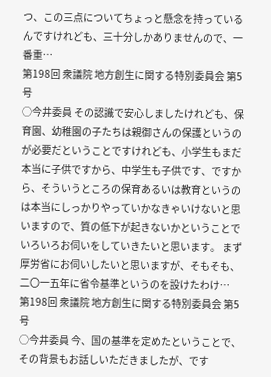つ、この三点についてちょっと懸念を持っているんですけれども、三十分しかありませんので、一番重…
第198回 衆議院 地方創生に関する特別委員会 第5号
○今井委員 その認識で安心しましたけれども、保育園、幼稚園の子たちは親御さんの保護というのが必要だということですけれども、小学生もまだ本当に子供ですから、中学生も子供です、ですから、そういうところの保育あるいは教育というのは本当にしっかりやっていかなきゃいけないと思いますので、質の低下が起きないかということでいろいろお伺いをしていきたいと思います。 まず厚労省にお伺いしたいと思いますが、そもそも、二〇一五年に省令基準というのを設けたわけ…
第198回 衆議院 地方創生に関する特別委員会 第5号
○今井委員 今、国の基準を定めたということで、その背景もお話しいただきましたが、です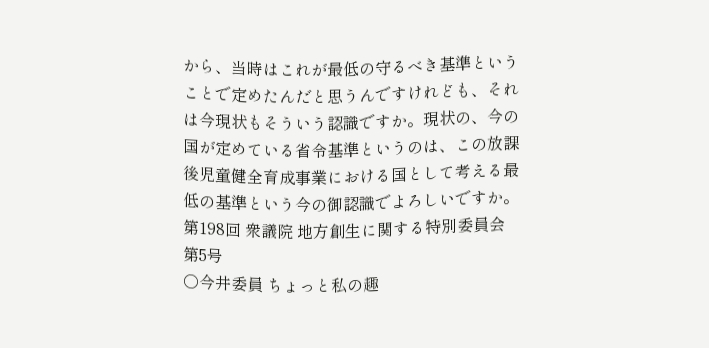から、当時はこれが最低の守るべき基準ということで定めたんだと思うんですけれども、それは今現状もそういう認識ですか。現状の、今の国が定めている省令基準というのは、この放課後児童健全育成事業における国として考える最低の基準という今の御認識でよろしいですか。
第198回 衆議院 地方創生に関する特別委員会 第5号
○今井委員 ちょっと私の趣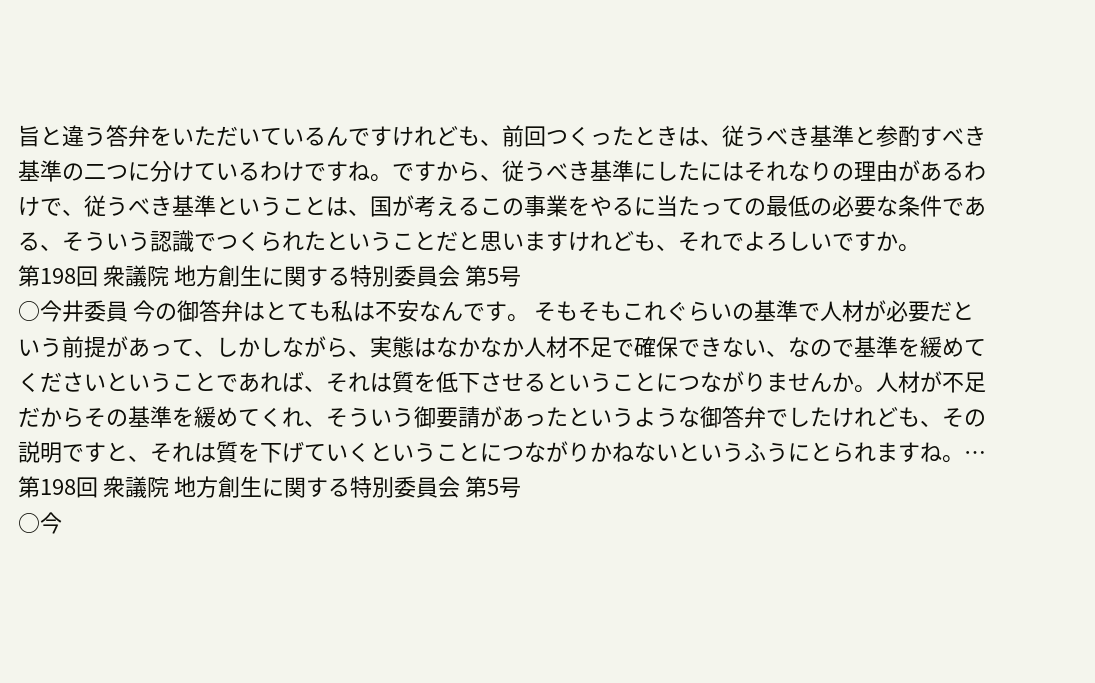旨と違う答弁をいただいているんですけれども、前回つくったときは、従うべき基準と参酌すべき基準の二つに分けているわけですね。ですから、従うべき基準にしたにはそれなりの理由があるわけで、従うべき基準ということは、国が考えるこの事業をやるに当たっての最低の必要な条件である、そういう認識でつくられたということだと思いますけれども、それでよろしいですか。
第198回 衆議院 地方創生に関する特別委員会 第5号
○今井委員 今の御答弁はとても私は不安なんです。 そもそもこれぐらいの基準で人材が必要だという前提があって、しかしながら、実態はなかなか人材不足で確保できない、なので基準を緩めてくださいということであれば、それは質を低下させるということにつながりませんか。人材が不足だからその基準を緩めてくれ、そういう御要請があったというような御答弁でしたけれども、その説明ですと、それは質を下げていくということにつながりかねないというふうにとられますね。…
第198回 衆議院 地方創生に関する特別委員会 第5号
○今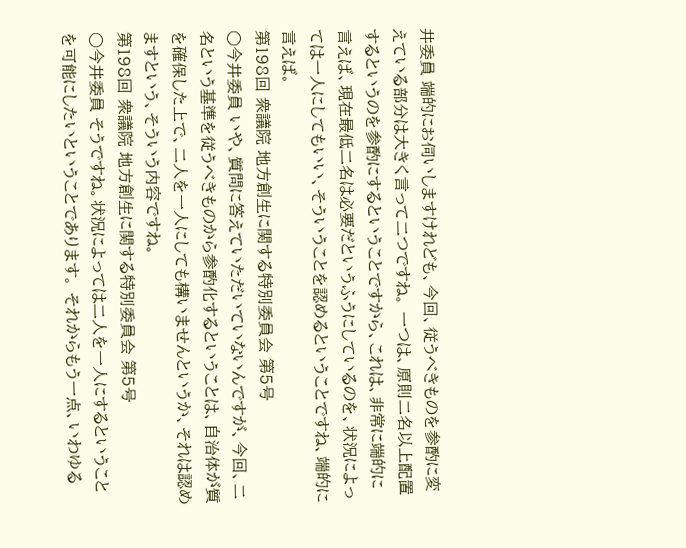井委員 端的にお伺いしますけれども、今回、従うべきものを参酌に変えている部分は大きく言って二つですね。 一つは、原則二名以上配置するというのを参酌にするということですから、これは、非常に端的に言えば、現在最低二名は必要だというふうにしているのを、状況によっては一人にしてもいい、そういうことを認めるということですね、端的に言えば。
第198回 衆議院 地方創生に関する特別委員会 第5号
○今井委員 いや、質問に答えていただいていないんですが、今回、二名という基準を従うべきものから参酌化するということは、自治体が質を確保した上で、二人を一人にしても構いませんというか、それは認めますという、そういう内容ですね。
第198回 衆議院 地方創生に関する特別委員会 第5号
○今井委員 そうですね。状況によっては二人を一人にするということを可能にしたいということであります。 それからもう一点、いわゆる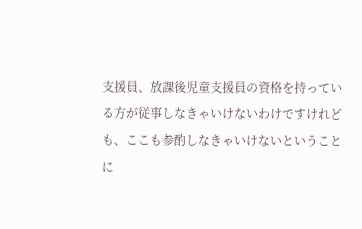支援員、放課後児童支援員の資格を持っている方が従事しなきゃいけないわけですけれども、ここも参酌しなきゃいけないということに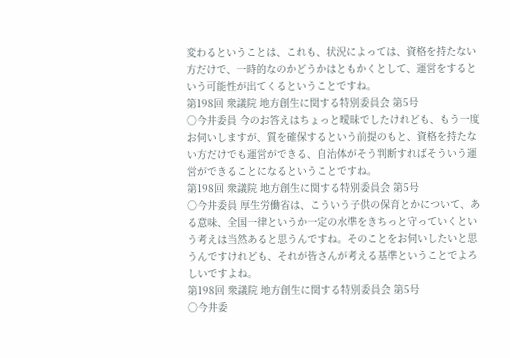変わるということは、これも、状況によっては、資格を持たない方だけで、一時的なのかどうかはともかくとして、運営をするという可能性が出てくるということですね。
第198回 衆議院 地方創生に関する特別委員会 第5号
○今井委員 今のお答えはちょっと曖昧でしたけれども、もう一度お伺いしますが、質を確保するという前提のもと、資格を持たない方だけでも運営ができる、自治体がそう判断すればそういう運営ができることになるということですね。
第198回 衆議院 地方創生に関する特別委員会 第5号
○今井委員 厚生労働省は、こういう子供の保育とかについて、ある意味、全国一律というか一定の水準をきちっと守っていくという考えは当然あると思うんですね。そのことをお伺いしたいと思うんですけれども、それが皆さんが考える基準ということでよろしいですよね。
第198回 衆議院 地方創生に関する特別委員会 第5号
○今井委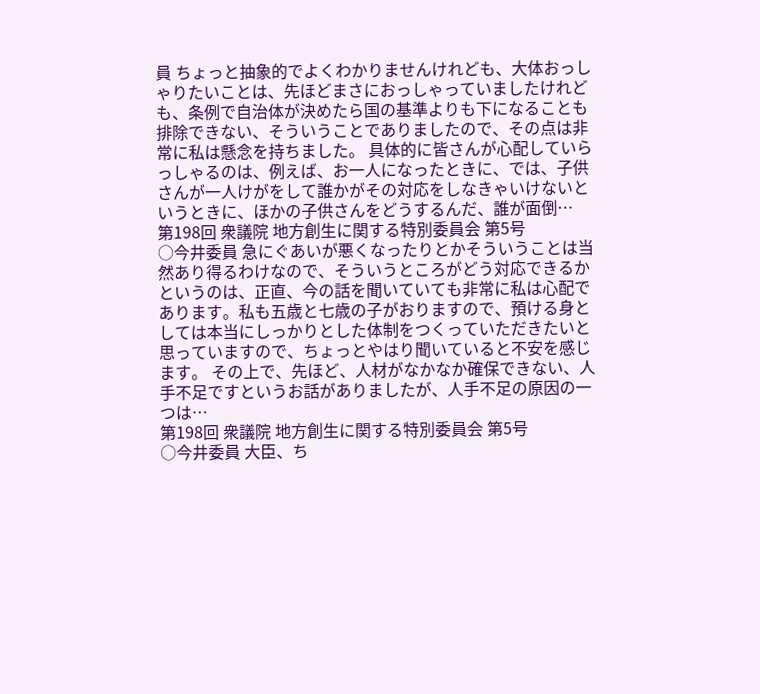員 ちょっと抽象的でよくわかりませんけれども、大体おっしゃりたいことは、先ほどまさにおっしゃっていましたけれども、条例で自治体が決めたら国の基準よりも下になることも排除できない、そういうことでありましたので、その点は非常に私は懸念を持ちました。 具体的に皆さんが心配していらっしゃるのは、例えば、お一人になったときに、では、子供さんが一人けがをして誰かがその対応をしなきゃいけないというときに、ほかの子供さんをどうするんだ、誰が面倒…
第198回 衆議院 地方創生に関する特別委員会 第5号
○今井委員 急にぐあいが悪くなったりとかそういうことは当然あり得るわけなので、そういうところがどう対応できるかというのは、正直、今の話を聞いていても非常に私は心配であります。私も五歳と七歳の子がおりますので、預ける身としては本当にしっかりとした体制をつくっていただきたいと思っていますので、ちょっとやはり聞いていると不安を感じます。 その上で、先ほど、人材がなかなか確保できない、人手不足ですというお話がありましたが、人手不足の原因の一つは…
第198回 衆議院 地方創生に関する特別委員会 第5号
○今井委員 大臣、ち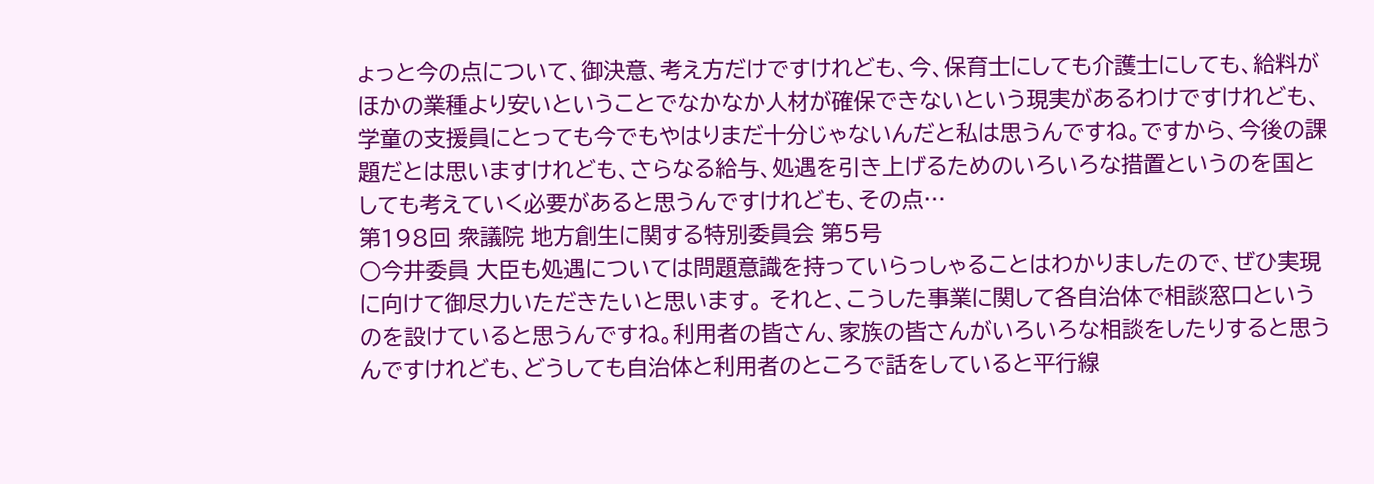ょっと今の点について、御決意、考え方だけですけれども、今、保育士にしても介護士にしても、給料がほかの業種より安いということでなかなか人材が確保できないという現実があるわけですけれども、学童の支援員にとっても今でもやはりまだ十分じゃないんだと私は思うんですね。ですから、今後の課題だとは思いますけれども、さらなる給与、処遇を引き上げるためのいろいろな措置というのを国としても考えていく必要があると思うんですけれども、その点…
第198回 衆議院 地方創生に関する特別委員会 第5号
○今井委員 大臣も処遇については問題意識を持っていらっしゃることはわかりましたので、ぜひ実現に向けて御尽力いただきたいと思います。 それと、こうした事業に関して各自治体で相談窓口というのを設けていると思うんですね。利用者の皆さん、家族の皆さんがいろいろな相談をしたりすると思うんですけれども、どうしても自治体と利用者のところで話をしていると平行線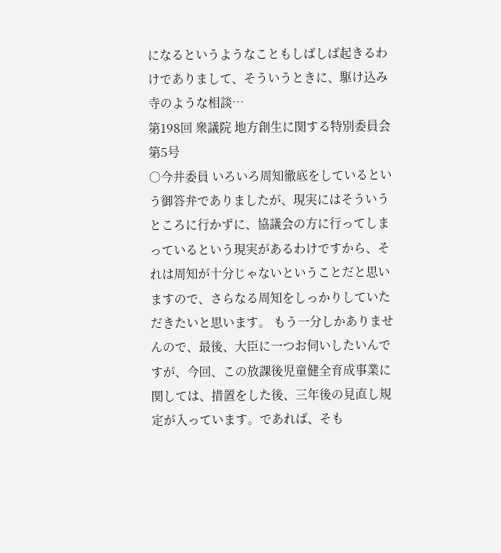になるというようなこともしばしば起きるわけでありまして、そういうときに、駆け込み寺のような相談…
第198回 衆議院 地方創生に関する特別委員会 第5号
○今井委員 いろいろ周知徹底をしているという御答弁でありましたが、現実にはそういうところに行かずに、協議会の方に行ってしまっているという現実があるわけですから、それは周知が十分じゃないということだと思いますので、さらなる周知をしっかりしていただきたいと思います。 もう一分しかありませんので、最後、大臣に一つお伺いしたいんですが、今回、この放課後児童健全育成事業に関しては、措置をした後、三年後の見直し規定が入っています。であれば、そも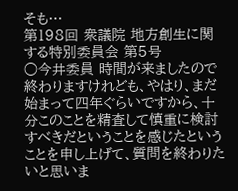そも…
第198回 衆議院 地方創生に関する特別委員会 第5号
○今井委員 時間が来ましたので終わりますけれども、やはり、まだ始まって四年ぐらいですから、十分このことを精査して慎重に検討すべきだということを感じたということを申し上げて、質問を終わりたいと思いま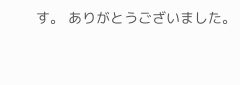す。 ありがとうございました。